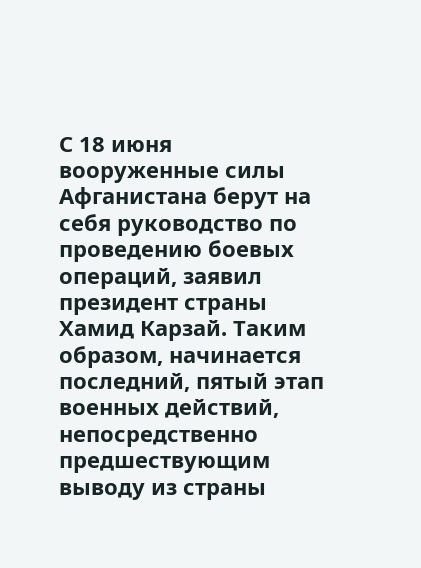С 18 июня вооруженные силы Афганистана берут на себя руководство по проведению боевых операций, заявил президент страны Хамид Карзай. Таким образом, начинается последний, пятый этап военных действий, непосредственно предшествующим выводу из страны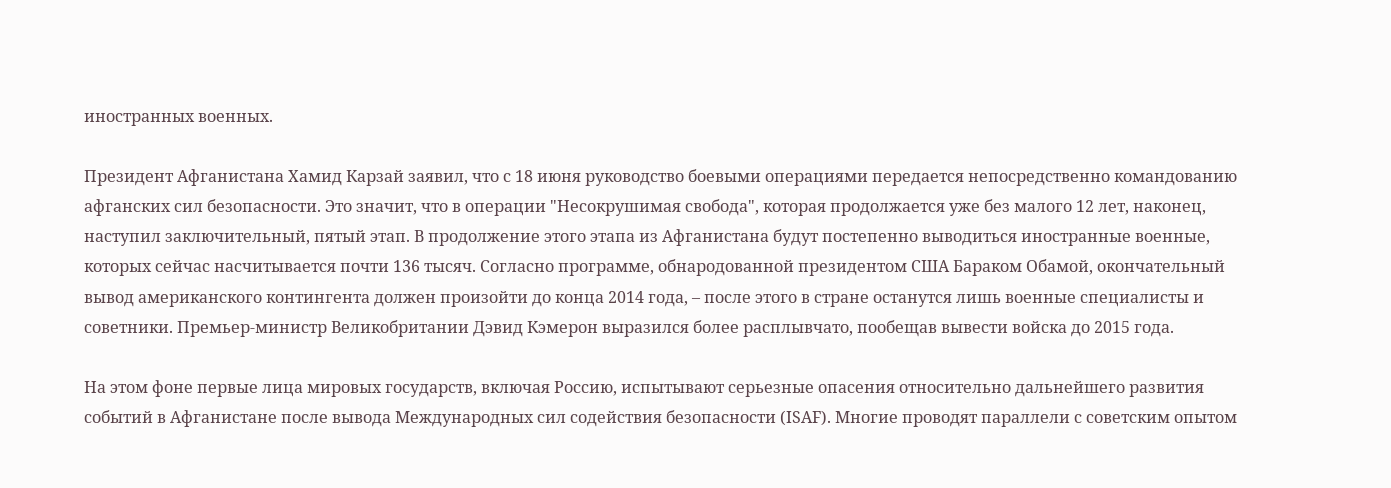иностранных военных.

Президент Афганистана Хамид Карзай заявил, что с 18 июня руководство боевыми операциями передается непосредственно командованию афганских сил безопасности. Это значит, что в операции "Несокрушимая свобода", которая продолжается уже без малого 12 лет, наконец, наступил заключительный, пятый этап. В продолжение этого этапа из Афганистана будут постепенно выводиться иностранные военные, которых сейчас насчитывается почти 136 тысяч. Согласно программе, обнародованной президентом США Бараком Обамой, окончательный вывод американского контингента должен произойти до конца 2014 года, – после этого в стране останутся лишь военные специалисты и советники. Премьер-министр Великобритании Дэвид Кэмерон выразился более расплывчато, пообещав вывести войска до 2015 года.

На этом фоне первые лица мировых государств, включая Россию, испытывают серьезные опасения относительно дальнейшего развития событий в Афганистане после вывода Международных сил содействия безопасности (ISAF). Многие проводят параллели с советским опытом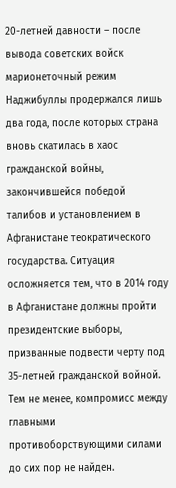20-летней давности – после вывода советских войск марионеточный режим Наджибуллы продержался лишь два года, после которых страна вновь скатилась в хаос гражданской войны, закончившейся победой талибов и установлением в Афганистане теократического государства. Ситуация осложняется тем, что в 2014 году в Афганистане должны пройти президентские выборы, призванные подвести черту под 35-летней гражданской войной. Тем не менее, компромисс между главными противоборствующими силами до сих пор не найден.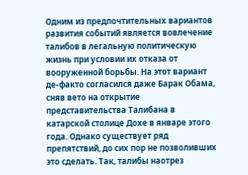Одним из предпочтительных вариантов развития событий является вовлечение талибов в легальную политическую жизнь при условии их отказа от вооруженной борьбы. На этот вариант де-факто согласился даже Барак Обама, сняв вето на открытие представительства Талибана в катарской столице Дохе в январе этого года. Однако существует ряд препятствий, до сих пор не позволивших это сделать. Так, талибы наотрез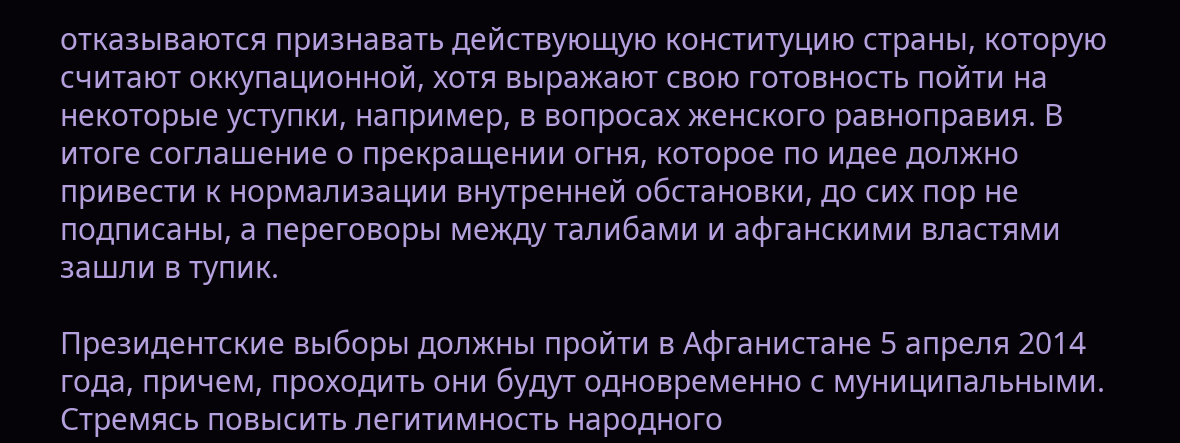отказываются признавать действующую конституцию страны, которую считают оккупационной, хотя выражают свою готовность пойти на некоторые уступки, например, в вопросах женского равноправия. В итоге соглашение о прекращении огня, которое по идее должно привести к нормализации внутренней обстановки, до сих пор не подписаны, а переговоры между талибами и афганскими властями зашли в тупик.

Президентские выборы должны пройти в Афганистане 5 апреля 2014 года, причем, проходить они будут одновременно с муниципальными. Стремясь повысить легитимность народного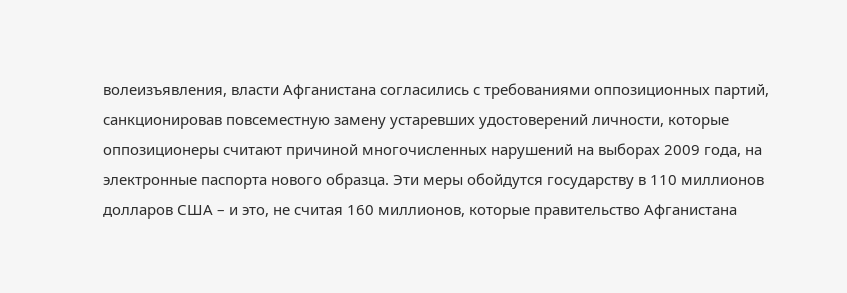волеизъявления, власти Афганистана согласились с требованиями оппозиционных партий, санкционировав повсеместную замену устаревших удостоверений личности, которые оппозиционеры считают причиной многочисленных нарушений на выборах 2009 года, на электронные паспорта нового образца. Эти меры обойдутся государству в 110 миллионов долларов США – и это, не считая 160 миллионов, которые правительство Афганистана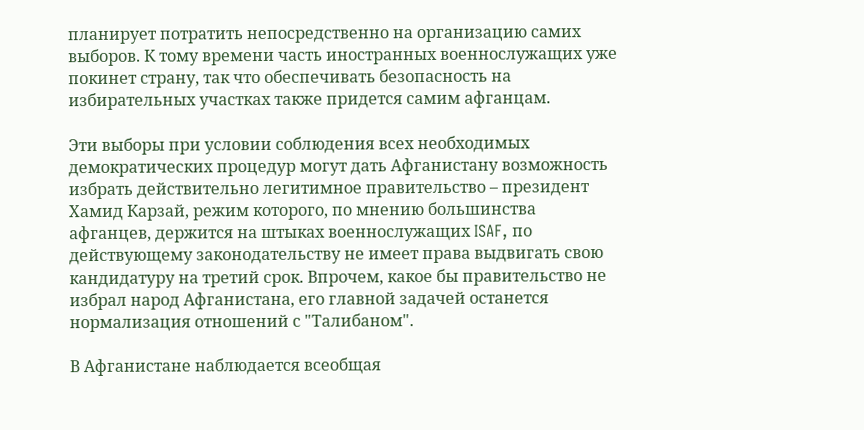планирует потратить непосредственно на организацию самих выборов. К тому времени часть иностранных военнослужащих уже покинет страну, так что обеспечивать безопасность на избирательных участках также придется самим афганцам.

Эти выборы при условии соблюдения всех необходимых демократических процедур могут дать Афганистану возможность избрать действительно легитимное правительство – президент Хамид Карзай, режим которого, по мнению большинства афганцев, держится на штыках военнослужащих ISAF, по действующему законодательству не имеет права выдвигать свою кандидатуру на третий срок. Впрочем, какое бы правительство не избрал народ Афганистана, его главной задачей останется нормализация отношений с "Талибаном".

В Афганистане наблюдается всеобщая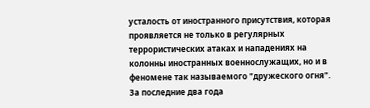усталость от иностранного присутствия, которая проявляется не только в регулярных террористических атаках и нападениях на колонны иностранных военнослужащих, но и в феномене так называемого "дружеского огня". За последние два года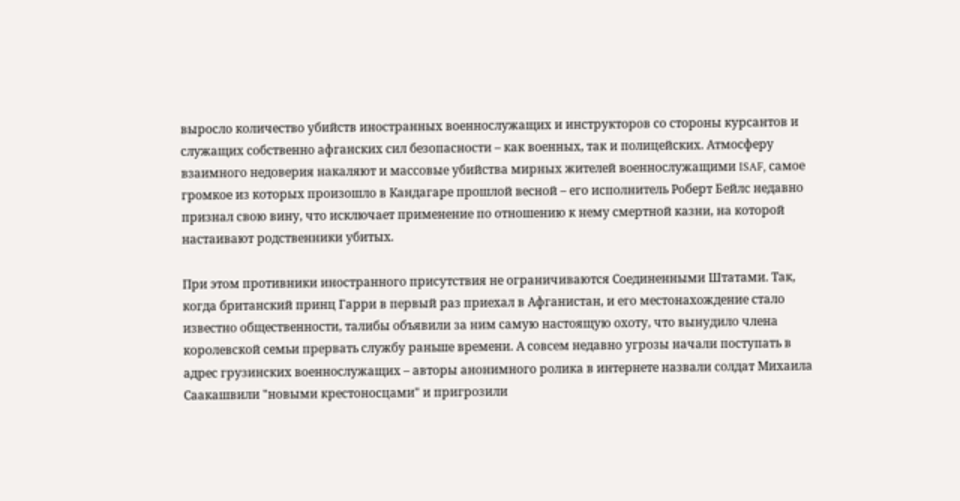выросло количество убийств иностранных военнослужащих и инструкторов со стороны курсантов и служащих собственно афганских сил безопасности – как военных, так и полицейских. Атмосферу взаимного недоверия накаляют и массовые убийства мирных жителей военнослужащими ISAF, самое громкое из которых произошло в Кандагаре прошлой весной – его исполнитель Роберт Бейлс недавно признал свою вину, что исключает применение по отношению к нему смертной казни, на которой настаивают родственники убитых.

При этом противники иностранного присутствия не ограничиваются Соединенными Штатами. Так, когда британский принц Гарри в первый раз приехал в Афганистан, и его местонахождение стало известно общественности, талибы объявили за ним самую настоящую охоту, что вынудило члена королевской семьи прервать службу раньше времени. А совсем недавно угрозы начали поступать в адрес грузинских военнослужащих – авторы анонимного ролика в интернете назвали солдат Михаила Саакашвили "новыми крестоносцами" и пригрозили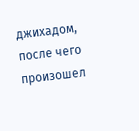джихадом, после чего произошел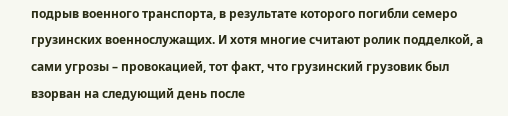подрыв военного транспорта, в результате которого погибли семеро грузинских военнослужащих. И хотя многие считают ролик подделкой, а сами угрозы – провокацией, тот факт, что грузинский грузовик был взорван на следующий день после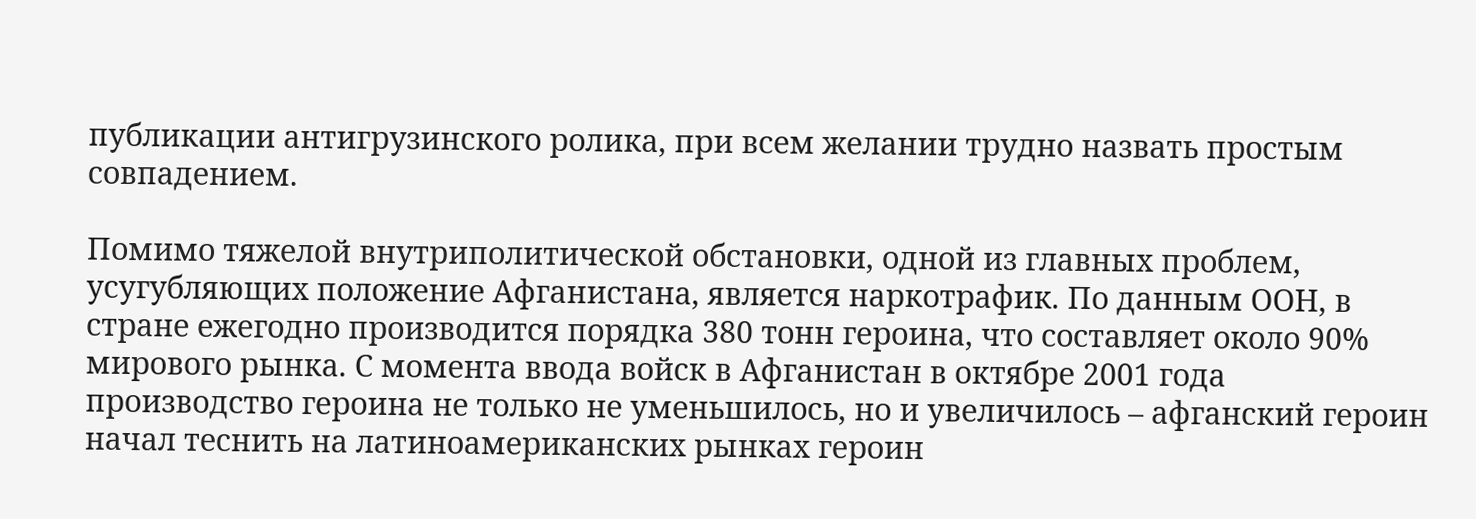публикации антигрузинского ролика, при всем желании трудно назвать простым совпадением.

Помимо тяжелой внутриполитической обстановки, одной из главных проблем, усугубляющих положение Афганистана, является наркотрафик. По данным ООН, в стране ежегодно производится порядка 380 тонн героина, что составляет около 90% мирового рынка. С момента ввода войск в Афганистан в октябре 2001 года производство героина не только не уменьшилось, но и увеличилось – афганский героин начал теснить на латиноамериканских рынках героин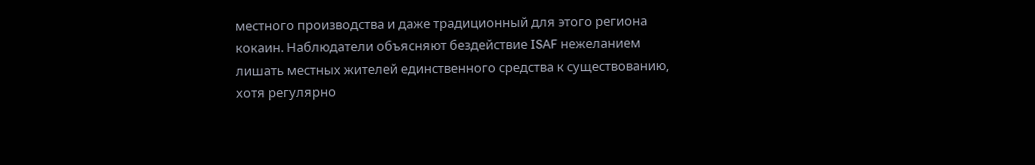местного производства и даже традиционный для этого региона кокаин. Наблюдатели объясняют бездействие ISAF нежеланием лишать местных жителей единственного средства к существованию, хотя регулярно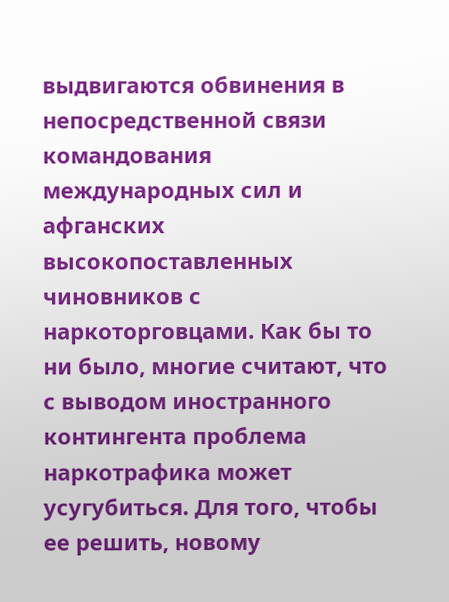выдвигаются обвинения в непосредственной связи командования международных сил и афганских высокопоставленных чиновников с наркоторговцами. Как бы то ни было, многие считают, что с выводом иностранного контингента проблема наркотрафика может усугубиться. Для того, чтобы ее решить, новому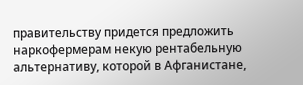правительству придется предложить наркофермерам некую рентабельную альтернативу, которой в Афганистане,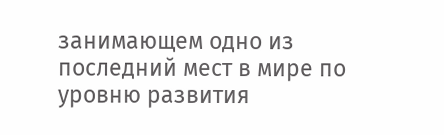занимающем одно из последний мест в мире по уровню развития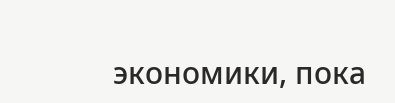экономики, пока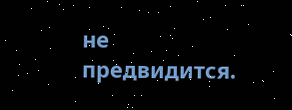не предвидится.